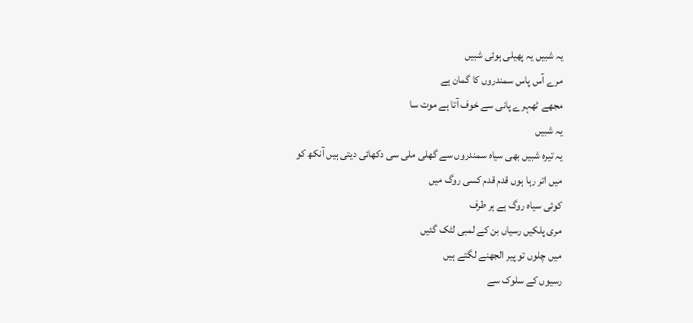یہ شبیں یہ پھیلی ہوئی شبیں
مرے آس پاس سمندروں کا گمان ہے
مجھے ٹھہرے پانی سے خوف آتا ہے موت سا
یہ شبیں
یہ تیرہ شبیں بھی سیاہ سمندروں سے گھلی ملی سی دکھائی دیتی ہیں آنکھ کو
میں اتر رہا ہوں قدم قدم کسی روگ میں
کوئی سیاہ روگ ہے ہر طرف
مری پلکیں رسیاں بن کے لمبی لٹک گئیں
میں چلوں تو پیر الجھنے لگتے ہیں
رسیوں کے سلوک سے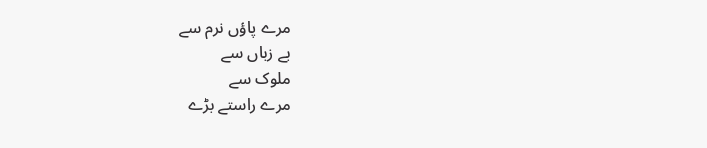مرے پاؤں نرم سے
بے زباں سے
ملوک سے
مرے راستے بڑے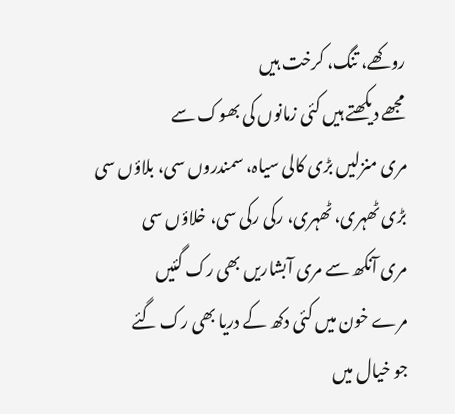روکھے، تنگ، کرخت ہیں
مجھے دیکھتے ہیں کئی زمانوں کی بھوک سے
مری منزلیں بڑی کالی سیاہ، سمندروں سی، بلاؤں سی
بڑی ٹھہری، ٹھہری، رکی رکی سی، خلاؤں سی
مری آنکھ سے مری آبشاریں بھی رک گئیں
مرے خون میں کئی دکھ کے دریا بھی رک گئے
جو خیال میں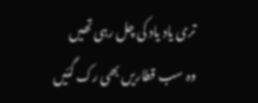تری یاد یاد کی چل رہی تھیں
وہ سب قطاریں بھی رک گئیں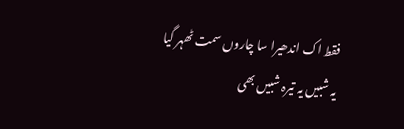فقط اک اندھیرا سا چاروں سمت ٹھہر گیا
یہ شبیں یہ تیرہ شبیں بھی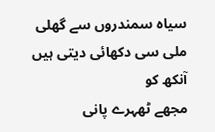سیاہ سمندروں سے گھلی ملی سی دکھائی دیتی ہیں آنکھ کو
مجھے ٹھہرے پانی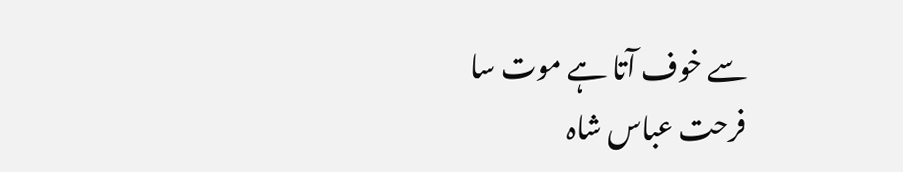سے خوف آتا ہے موت سا
فرحت عباس شاہ